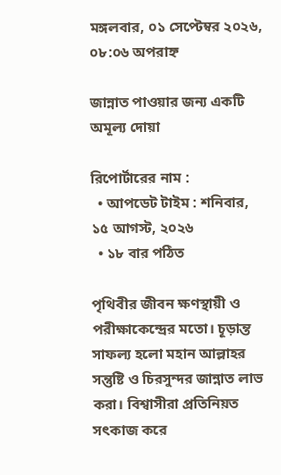মঙ্গলবার, ০১ সেপ্টেম্বর ২০২৬, ০৮:০৬ অপরাহ্ন

জান্নাত পাওয়ার জন্য একটি অমূল্য দোয়া

রিপোর্টারের নাম :
  • আপডেট টাইম : শনিবার, ১৫ আগস্ট, ২০২৬
  • ১৮ বার পঠিত

পৃথিবীর জীবন ক্ষণস্থায়ী ও পরীক্ষাকেন্দ্রের মতো। চূড়ান্ত সাফল্য হলো মহান আল্লাহর সন্তুষ্টি ও চিরসুন্দর জান্নাত লাভ করা। বিশ্বাসীরা প্রতিনিয়ত সৎকাজ করে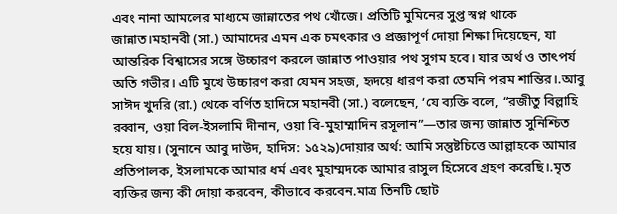এবং নানা আমলের মাধ্যমে জান্নাতের পথ খোঁজে। প্রতিটি মুমিনের সুপ্ত স্বপ্ন থাকে জান্নাত।মহানবী (সা.) আমাদের এমন এক চমৎকার ও প্রজ্ঞাপূর্ণ দোয়া শিক্ষা দিয়েছেন, যা আন্তরিক বিশ্বাসের সঙ্গে উচ্চারণ করলে জান্নাত পাওয়ার পথ সুগম হবে। যার অর্থ ও তাৎপর্য অতি গভীর। এটি মুখে উচ্চারণ করা যেমন সহজ, হৃদয়ে ধারণ করা তেমনি পরম শান্তির।.আবু সাঈদ খুদরি (রা.) থেকে বর্ণিত হাদিসে মহানবী (সা.) বলেছেন, ‘যে ব্যক্তি বলে, “রজীতু বিল্লাহি রব্বান, ওয়া বিল-ইসলামি দীনান, ওয়া বি-মুহাম্মাদিন রসূলান”—তার জন্য জান্নাত সুনিশ্চিত হয়ে যায়। (সুনানে আবু দাউদ, হাদিস: ১৫২৯)দোয়ার অর্থ: আমি সন্তুষ্টচিত্তে আল্লাহকে আমার প্রতিপালক, ইসলামকে আমার ধর্ম এবং মুহাম্মদকে আমার রাসুল হিসেবে গ্রহণ করেছি।.মৃত ব্যক্তির জন্য কী দোয়া করবেন, কীভাবে করবেন.মাত্র তিনটি ছোট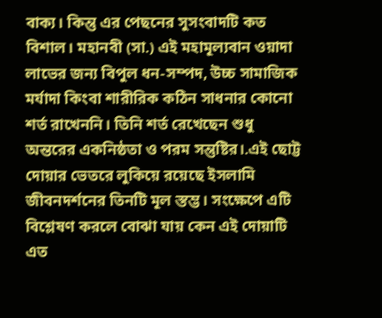বাক্য। কিন্তু এর পেছনের সুসংবাদটি কত বিশাল। মহানবী (সা.) এই মহামূল্যবান ওয়াদা লাভের জন্য বিপুল ধন-সম্পদ, উচ্চ সামাজিক মর্যাদা কিংবা শারীরিক কঠিন সাধনার কোনো শর্ত রাখেননি। তিনি শর্ত রেখেছেন শুধু অন্তরের একনিষ্ঠতা ও পরম সন্তুষ্টির।.এই ছোট্ট দোয়ার ভেতরে লুকিয়ে রয়েছে ইসলামি জীবনদর্শনের তিনটি মূল স্তম্ভ। সংক্ষেপে এটি বিশ্লেষণ করলে বোঝা যায় কেন এই দোয়াটি এত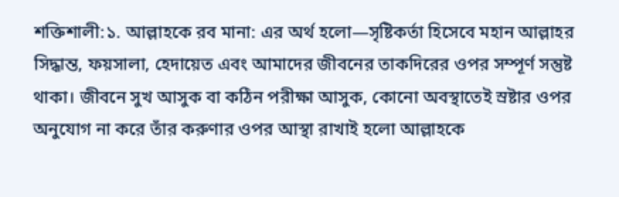শক্তিশালী:১. আল্লাহকে রব মানা: এর অর্থ হলো—সৃষ্টিকর্তা হিসেবে মহান আল্লাহর সিদ্ধান্ত, ফয়সালা, হেদায়েত এবং আমাদের জীবনের তাকদিরের ওপর সম্পূর্ণ সন্তুষ্ট থাকা। জীবনে সুখ আসুক বা কঠিন পরীক্ষা আসুক, কোনো অবস্থাতেই স্রষ্টার ওপর অনুযোগ না করে তাঁর করুণার ওপর আস্থা রাখাই হলো আল্লাহকে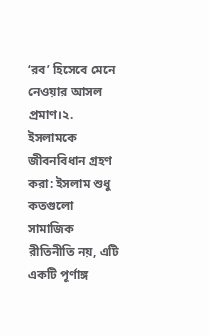‘রব’ হিসেবে মেনে নেওয়ার আসল প্রমাণ।২. ইসলামকে জীবনবিধান গ্রহণ করা: ইসলাম শুধু কতগুলো সামাজিক রীতিনীতি নয়, এটি একটি পূর্ণাঙ্গ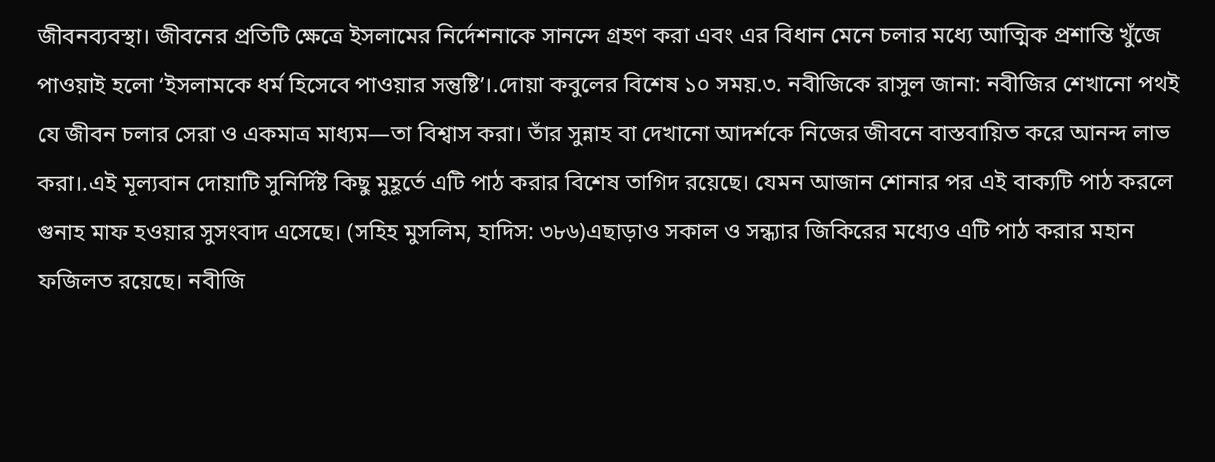জীবনব্যবস্থা। জীবনের প্রতিটি ক্ষেত্রে ইসলামের নির্দেশনাকে সানন্দে গ্রহণ করা এবং এর বিধান মেনে চলার মধ্যে আত্মিক প্রশান্তি খুঁজে পাওয়াই হলো ‘ইসলামকে ধর্ম হিসেবে পাওয়ার সন্তুষ্টি’।.দোয়া কবুলের বিশেষ ১০ সময়.৩. নবীজিকে রাসুল জানা: নবীজির শেখানো পথই যে জীবন চলার সেরা ও একমাত্র মাধ্যম—তা বিশ্বাস করা। তাঁর সুন্নাহ বা দেখানো আদর্শকে নিজের জীবনে বাস্তবায়িত করে আনন্দ লাভ করা।.এই মূল্যবান দোয়াটি সুনির্দিষ্ট কিছু মুহূর্তে এটি পাঠ করার বিশেষ তাগিদ রয়েছে। যেমন আজান শোনার পর এই বাক্যটি পাঠ করলে গুনাহ মাফ হওয়ার সুসংবাদ এসেছে। (সহিহ মুসলিম, হাদিস: ৩৮৬)এছাড়াও সকাল ও সন্ধ্যার জিকিরের মধ্যেও এটি পাঠ করার মহান ফজিলত রয়েছে। নবীজি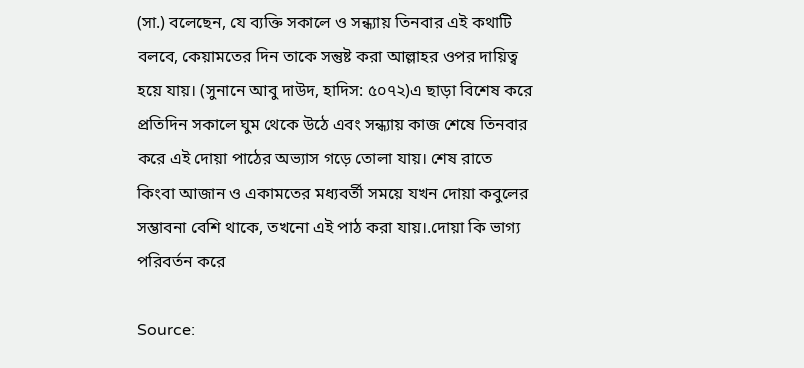(সা.) বলেছেন, যে ব্যক্তি সকালে ও সন্ধ্যায় তিনবার এই কথাটি বলবে, কেয়ামতের দিন তাকে সন্তুষ্ট করা আল্লাহর ওপর দায়িত্ব হয়ে যায়। (সুনানে আবু দাউদ, হাদিস: ৫০৭২)এ ছাড়া বিশেষ করে প্রতিদিন সকালে ঘুম থেকে উঠে এবং সন্ধ্যায় কাজ শেষে তিনবার করে এই দোয়া পাঠের অভ্যাস গড়ে তোলা যায়। শেষ রাতে কিংবা আজান ও একামতের মধ্যবর্তী সময়ে যখন দোয়া কবুলের সম্ভাবনা বেশি থাকে, তখনো এই পাঠ করা যায়।.দোয়া কি ভাগ্য পরিবর্তন করে

Source: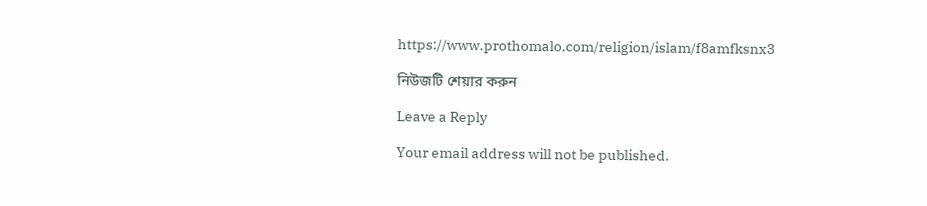https://www.prothomalo.com/religion/islam/f8amfksnx3

নিউজটি শেয়ার করুন

Leave a Reply

Your email address will not be published.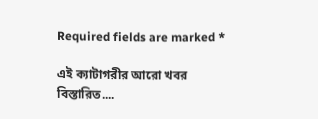Required fields are marked *

এই ক্যাটাগরীর আরো খবর বিস্তারিত....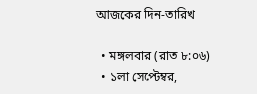আজকের দিন-তারিখ

  • মঙ্গলবার (রাত ৮:০৬)
  • ১লা সেপ্টেম্বর,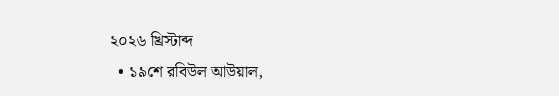২০২৬ খ্রিস্টাব্দ
  • ১৯শে রবিউল আউয়াল,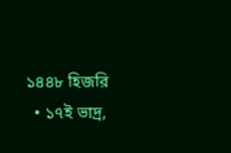১৪৪৮ হিজরি
  • ১৭ই ভাদ্র,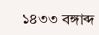১৪৩৩ বঙ্গাব্দ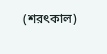(শরৎকাল)